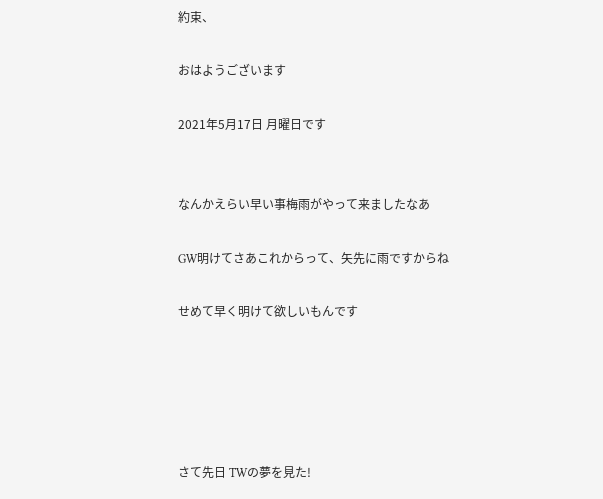約束、

おはようございます

2021年5月17日 月曜日です


なんかえらい早い事梅雨がやって来ましたなあ

GW明けてさあこれからって、矢先に雨ですからね

せめて早く明けて欲しいもんです





さて先日 TWの夢を見た!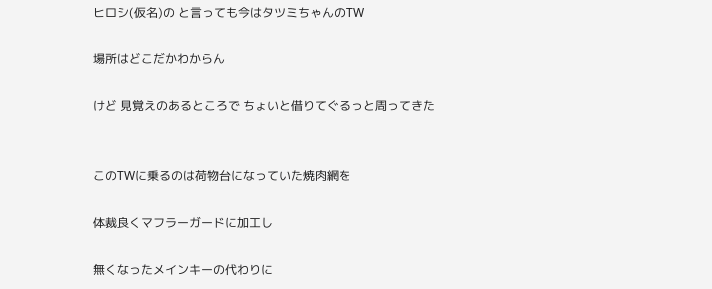ヒロシ(仮名)の と言っても今はタツミちゃんのTW

場所はどこだかわからん

けど 見覚えのあるところで ちょいと借りてぐるっと周ってきた


このTWに乗るのは荷物台になっていた焼肉網を

体裁良くマフラーガードに加工し

無くなったメインキーの代わりに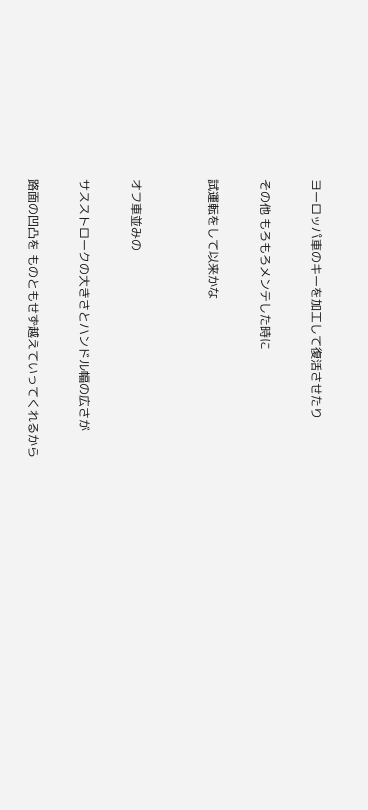ヨーロッパ車のキーを加工して復活させたり

その他 もろもろメンテした時に

試運転をして以来かな


オフ車並みの

サスストロークの大きさとハンドル幅の広さが

路面の凹凸を ものともせず越えていってくれるから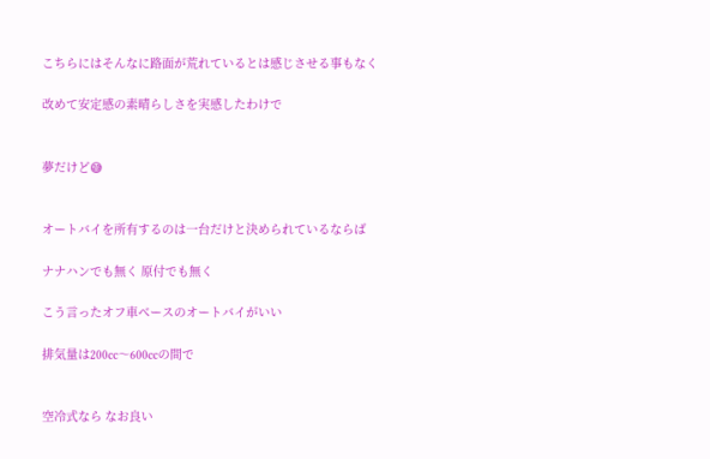こちらにはそんなに路面が荒れているとは感じさせる事もなく

改めて安定感の素晴らしさを実感したわけで


夢だけど😅


オートバイを所有するのは一台だけと決められているならば

ナナハンでも無く 原付でも無く

こう言ったオフ車ベースのオートバイがいい

排気量は200cc〜600ccの間で


空冷式なら なお良い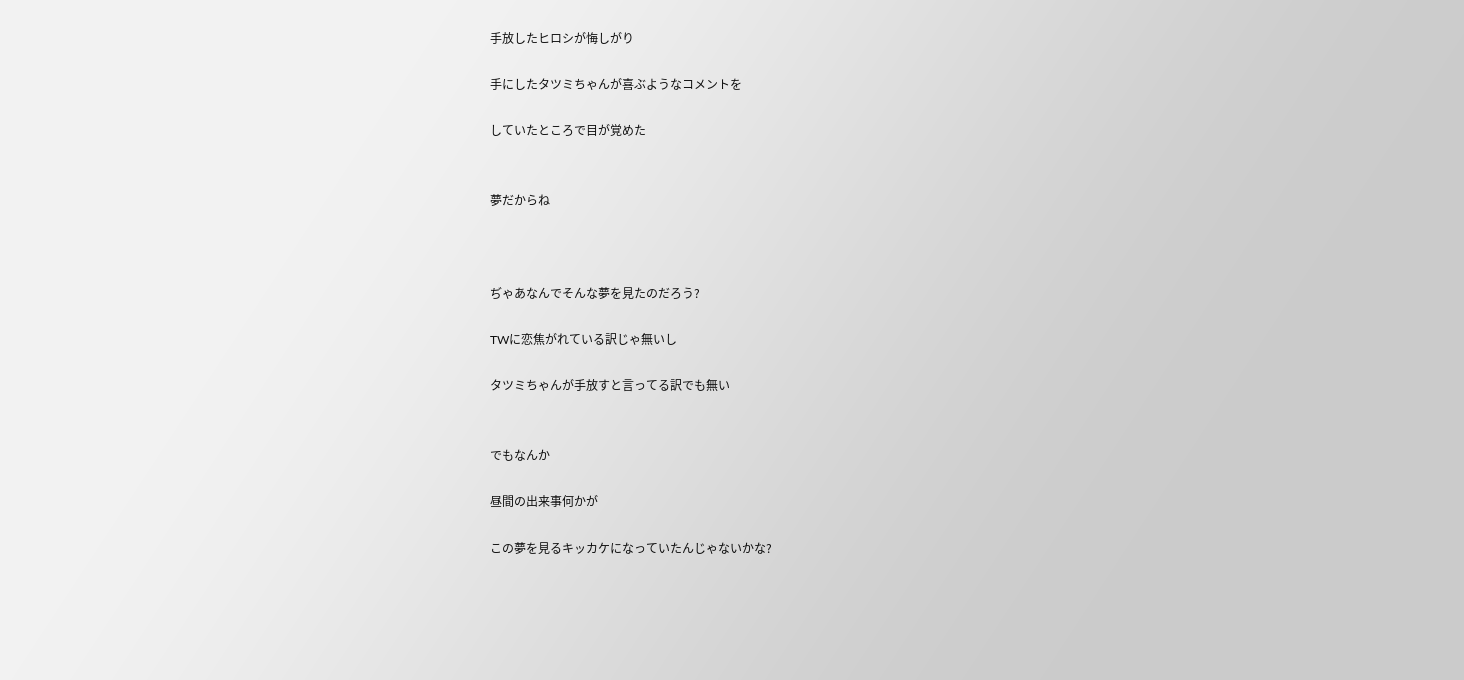手放したヒロシが悔しがり

手にしたタツミちゃんが喜ぶようなコメントを

していたところで目が覚めた


夢だからね



ぢゃあなんでそんな夢を見たのだろう?

TWに恋焦がれている訳じゃ無いし

タツミちゃんが手放すと言ってる訳でも無い


でもなんか

昼間の出来事何かが

この夢を見るキッカケになっていたんじゃないかな?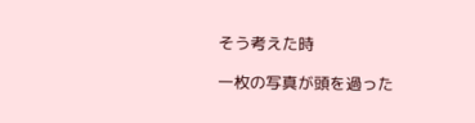そう考えた時

一枚の写真が頭を過った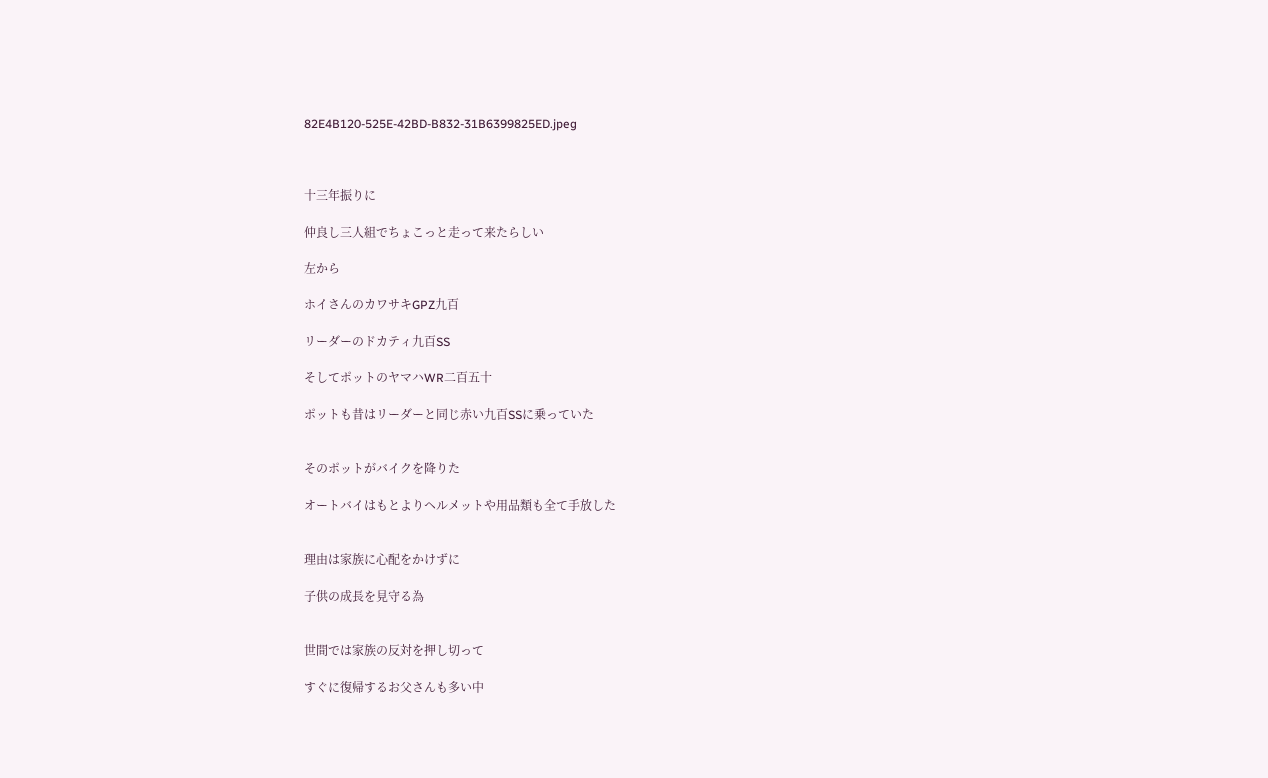82E4B120-525E-42BD-B832-31B6399825ED.jpeg



十三年振りに

仲良し三人組でちょこっと走って来たらしい

左から

ホイさんのカワサキGPZ九百

リーダーのドカティ九百SS

そしてポットのヤマハWR二百五十

ポットも昔はリーダーと同じ赤い九百SSに乗っていた


そのポットがバイクを降りた

オートバイはもとよりヘルメットや用品類も全て手放した


理由は家族に心配をかけずに

子供の成長を見守る為


世間では家族の反対を押し切って

すぐに復帰するお父さんも多い中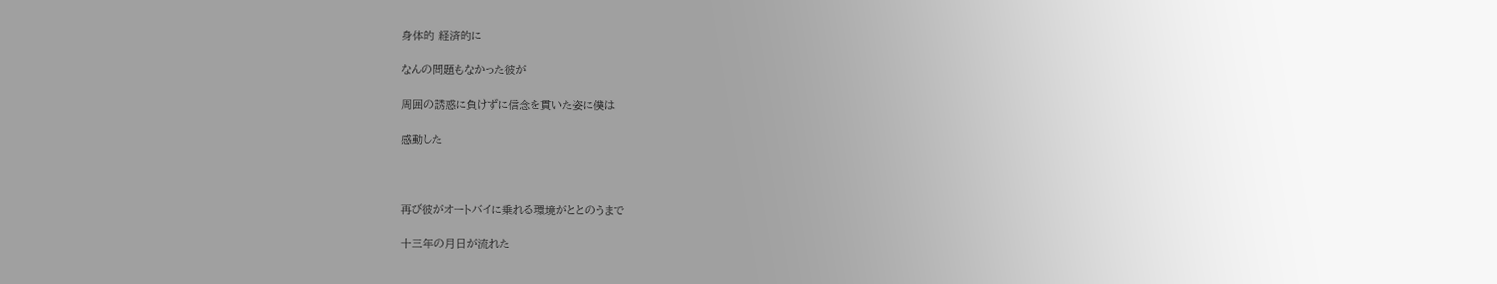身体的 経済的に

なんの問題もなかった彼が

周囲の誘惑に負けずに信念を貫いた姿に僕は

感動した



再び彼がオートバイに乗れる環境がととのうまで

十三年の月日が流れた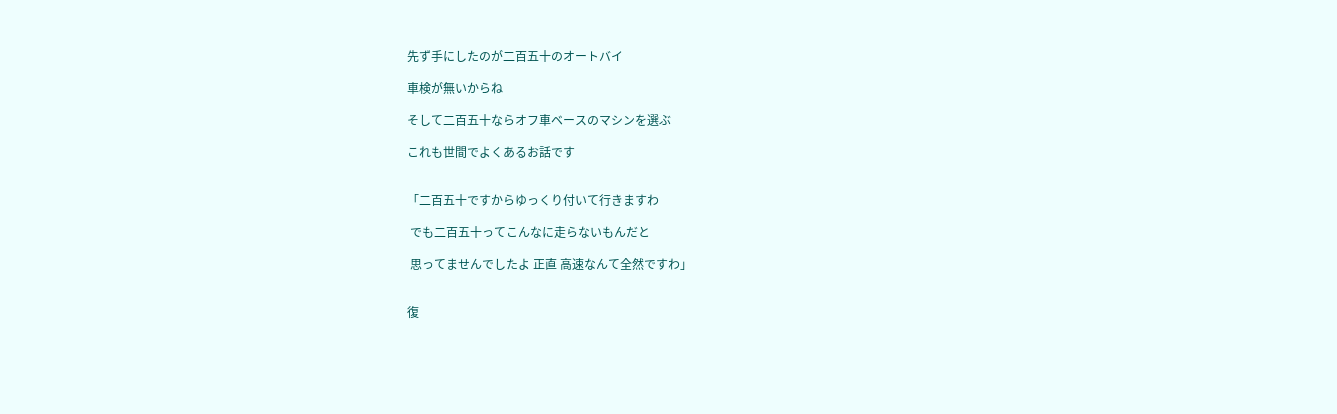先ず手にしたのが二百五十のオートバイ

車検が無いからね

そして二百五十ならオフ車ベースのマシンを選ぶ

これも世間でよくあるお話です


「二百五十ですからゆっくり付いて行きますわ

 でも二百五十ってこんなに走らないもんだと

 思ってませんでしたよ 正直 高速なんて全然ですわ」


復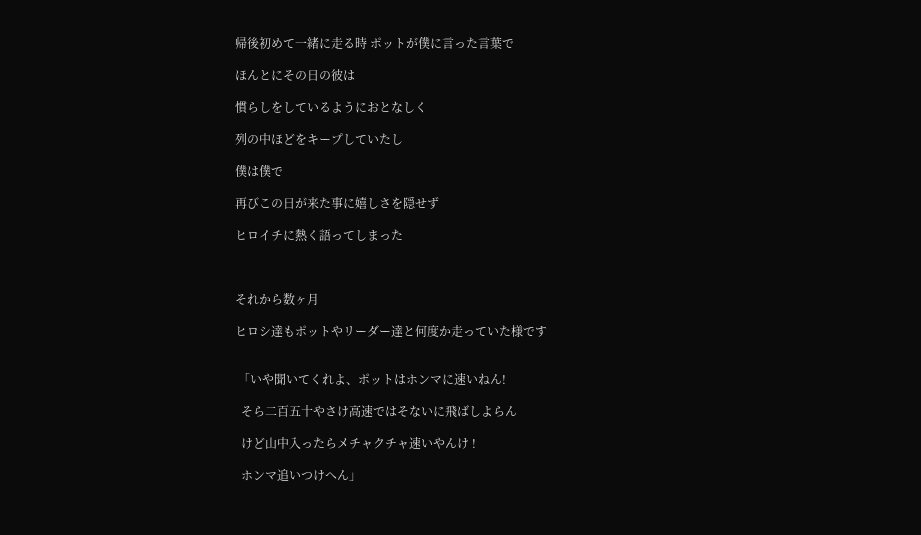帰後初めて一緒に走る時 ポットが僕に言った言葉で

ほんとにその日の彼は

慣らしをしているようにおとなしく

列の中ほどをキープしていたし

僕は僕で

再びこの日が来た事に嬉しさを隠せず

ヒロイチに熱く語ってしまった



それから数ヶ月

ヒロシ達もポットやリーダー達と何度か走っていた様です


 「いや聞いてくれよ、ポットはホンマに速いねん!

  そら二百五十やさけ高速ではそないに飛ばしよらん

  けど山中入ったらメチャクチャ速いやんけ !

  ホンマ追いつけへん」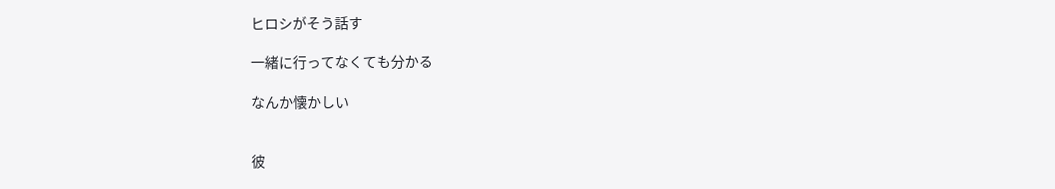ヒロシがそう話す

一緒に行ってなくても分かる

なんか懐かしい


彼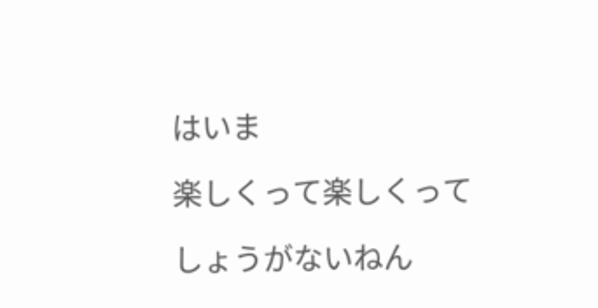はいま

楽しくって楽しくって

しょうがないねん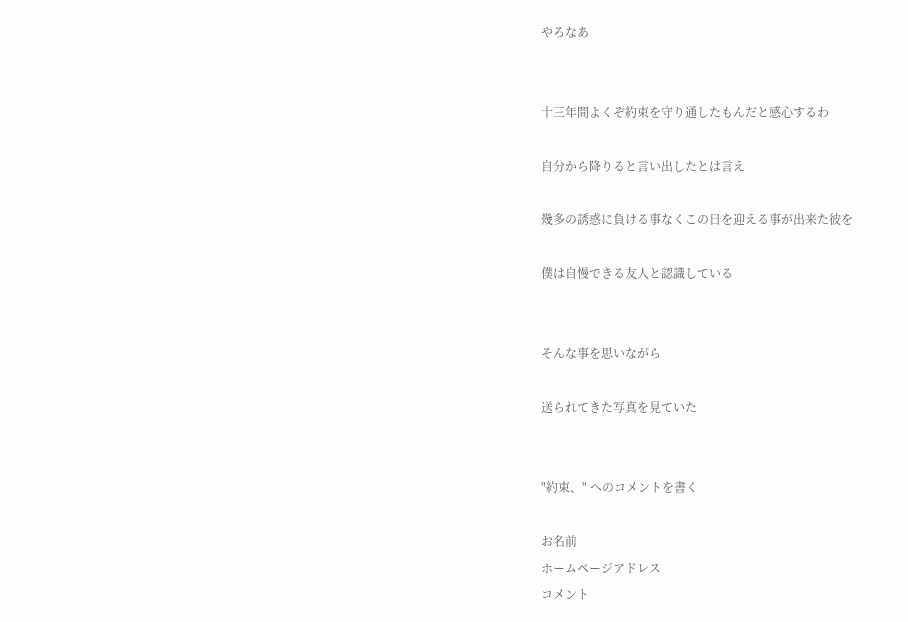やろなあ


十三年間よくぞ約束を守り通したもんだと感心するわ

自分から降りると言い出したとは言え

幾多の誘惑に負ける事なくこの日を迎える事が出来た彼を

僕は自慢できる友人と認識している


そんな事を思いながら

送られてきた写真を見ていた


"約束、" へのコメントを書く

お名前
ホームページアドレス
コメント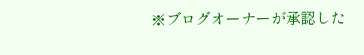※ブログオーナーが承認した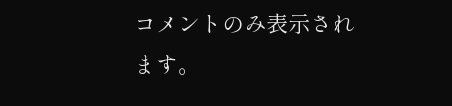コメントのみ表示されます。